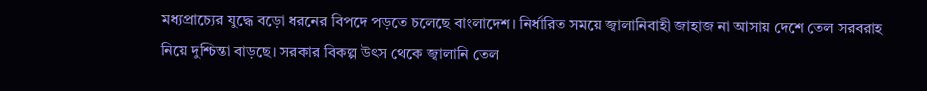মধ্যপ্রাচ্যের যুদ্ধে বড়ো ধরনের বিপদে পড়তে চলেছে বাংলাদেশ। নির্ধারিত সময়ে জ্বালানিবাহী জাহাজ না আসায় দেশে তেল সরবরাহ নিয়ে দুশ্চিন্তা বাড়ছে। সরকার বিকল্প উৎস থেকে জ্বালানি তেল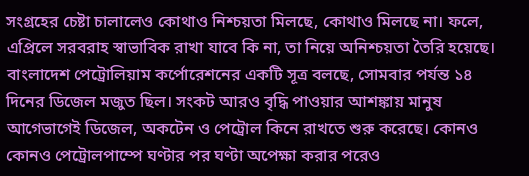সংগ্রহের চেষ্টা চালালেও কোথাও নিশ্চয়তা মিলছে, কোথাও মিলছে না। ফলে, এপ্রিলে সরবরাহ স্বাভাবিক রাখা যাবে কি না, তা নিয়ে অনিশ্চয়তা তৈরি হয়েছে। বাংলাদেশ পেট্রোলিয়াম কর্পোরেশনের একটি সূত্র বলছে, সোমবার পর্যন্ত ১৪ দিনের ডিজেল মজুত ছিল। সংকট আরও বৃদ্ধি পাওয়ার আশঙ্কায় মানুষ আগেভাগেই ডিজেল, অকটেন ও পেট্রোল কিনে রাখতে শুরু করেছে। কোনও কোনও পেট্রোলপাম্পে ঘণ্টার পর ঘণ্টা অপেক্ষা করার পরেও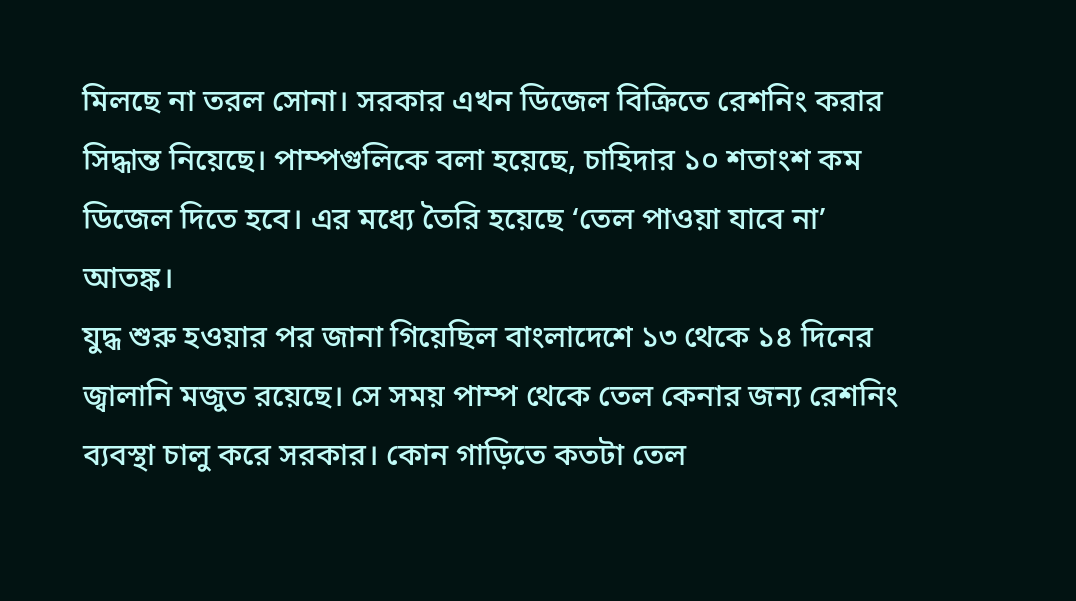মিলছে না তরল সোনা। সরকার এখন ডিজেল বিক্রিতে রেশনিং করার সিদ্ধান্ত নিয়েছে। পাম্পগুলিকে বলা হয়েছে, চাহিদার ১০ শতাংশ কম ডিজেল দিতে হবে। এর মধ্যে তৈরি হয়েছে ‘তেল পাওয়া যাবে না’ আতঙ্ক।
যুদ্ধ শুরু হওয়ার পর জানা গিয়েছিল বাংলাদেশে ১৩ থেকে ১৪ দিনের জ্বালানি মজুত রয়েছে। সে সময় পাম্প থেকে তেল কেনার জন্য রেশনিং ব্যবস্থা চালু করে সরকার। কোন গাড়িতে কতটা তেল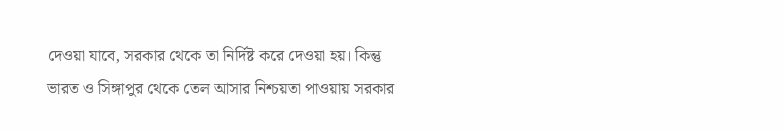দেওয়া যাবে, সরকার থেকে তা নির্দিষ্ট করে দেওয়া হয়। কিন্তু ভারত ও সিঙ্গাপুর থেকে তেল আসার নিশ্চয়তা পাওয়ায় সরকার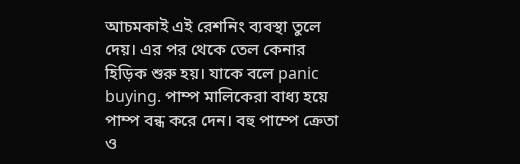আচমকাই এই রেশনিং ব্যবস্থা তুলে দেয়। এর পর থেকে তেল কেনার হিড়িক শুরু হয়। যাকে বলে panic buying. পাম্প মালিকেরা বাধ্য হয়ে পাম্প বন্ধ করে দেন। বহু পাম্পে ক্রেতা ও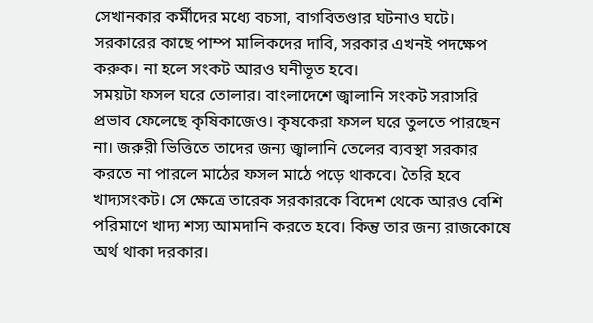সেখানকার কর্মীদের মধ্যে বচসা, বাগবিতণ্ডার ঘটনাও ঘটে। সরকারের কাছে পাম্প মালিকদের দাবি, সরকার এখনই পদক্ষেপ করুক। না হলে সংকট আরও ঘনীভূত হবে।
সময়টা ফসল ঘরে তোলার। বাংলাদেশে জ্বালানি সংকট সরাসরি প্রভাব ফেলেছে কৃষিকাজেও। কৃষকেরা ফসল ঘরে তুলতে পারছেন না। জরুরী ভিত্তিতে তাদের জন্য জ্বালানি তেলের ব্যবস্থা সরকার করতে না পারলে মাঠের ফসল মাঠে পড়ে থাকবে। তৈরি হবে খাদ্যসংকট। সে ক্ষেত্রে তারেক সরকারকে বিদেশ থেকে আরও বেশি পরিমাণে খাদ্য শস্য আমদানি করতে হবে। কিন্তু তার জন্য রাজকোষে অর্থ থাকা দরকার।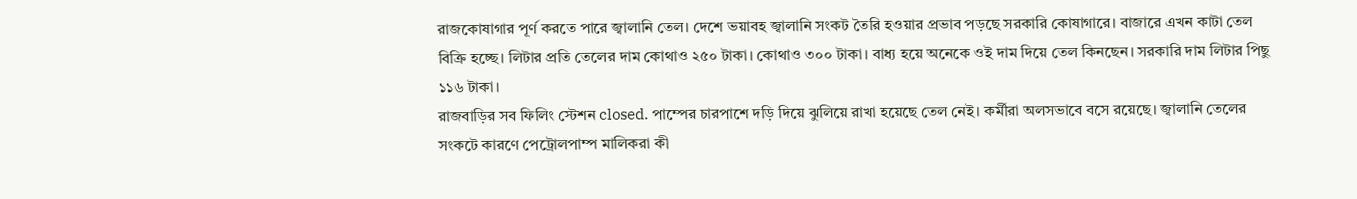রাজকোষাগার পূর্ণ করতে পারে জ্বালানি তেল। দেশে ভয়াবহ জ্বালানি সংকট তৈরি হওয়ার প্রভাব পড়ছে সরকারি কোষাগারে। বাজারে এখন কাটা তেল বিক্রি হচ্ছে। লিটার প্রতি তেলের দাম কোথাও ২৫০ টাকা। কোথাও ৩০০ টাকা। বাধ্য হয়ে অনেকে ওই দাম দিয়ে তেল কিনছেন। সরকারি দাম লিটার পিছু ১১৬ টাকা।
রাজবাড়ির সব ফিলিং স্টেশন closed. পাম্পের চারপাশে দড়ি দিয়ে ঝুলিয়ে রাখা হয়েছে তেল নেই। কর্মীরা অলসভাবে বসে রয়েছে। জ্বালানি তেলের সংকটে কারণে পেট্রোলপাম্প মালিকরা কী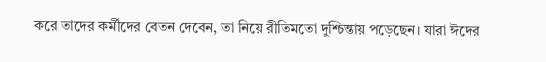করে তাদের কর্মীদের বেতন দেবেন, তা নিয়ে রীতিমতো দুশ্চিন্তায় পড়েছেন। যারা ঈদের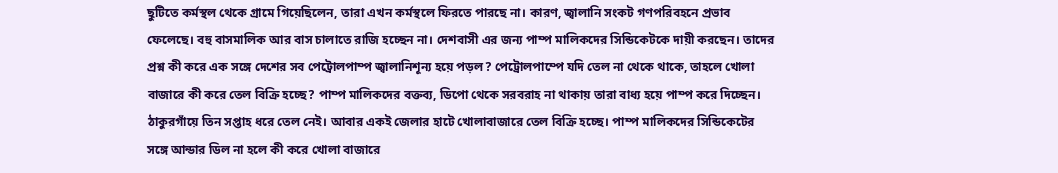ছুটিতে কর্মস্থল থেকে গ্রামে গিয়েছিলেন, তারা এখন কর্মস্থলে ফিরতে পারছে না। কারণ, জ্বালানি সংকট গণপরিবহনে প্রভাব ফেলেছে। বহু বাসমালিক আর বাস চালাতে রাজি হচ্ছেন না। দেশবাসী এর জন্য পাম্প মালিকদের সিন্ডিকেটকে দায়ী করছেন। তাদের প্রশ্ন কী করে এক সঙ্গে দেশের সব পেট্রোলপাম্প জ্বালানিশূন্য হয়ে পড়ল? পেট্রোলপাম্পে যদি তেল না থেকে থাকে, তাহলে খোলা বাজারে কী করে তেল বিক্রি হচ্ছে? পাম্প মালিকদের বক্তব্য, ডিপো থেকে সরবরাহ না থাকায় তারা বাধ্য হয়ে পাম্প করে দিচ্ছেন। ঠাকুরগাঁয়ে তিন সপ্তাহ ধরে তেল নেই। আবার একই জেলার হাটে খোলাবাজারে তেল বিক্রি হচ্ছে। পাম্প মালিকদের সিন্ডিকেটের সঙ্গে আন্ডার ডিল না হলে কী করে খোলা বাজারে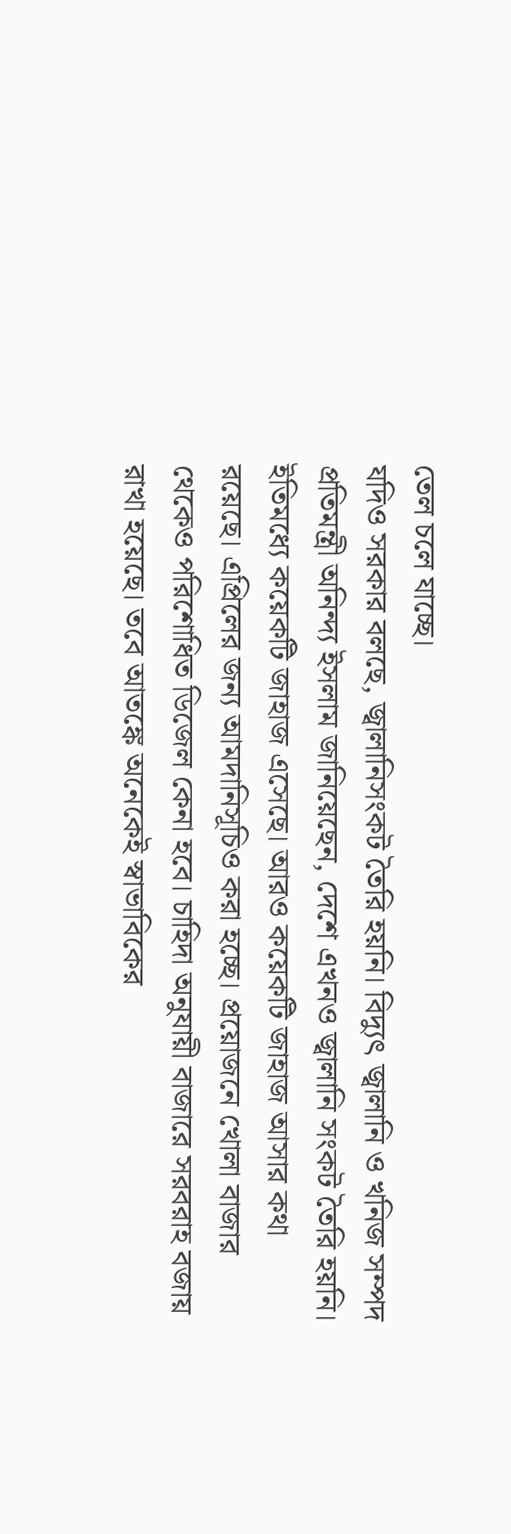তেল চলে যাচ্ছে।
যদিও সরকার বলছে, জ্বালানিসংকট তৈরি হয়নি। বিদ্যুৎ জ্বালানি ও খনিজ সম্পদ প্রতিমন্ত্রী অনিন্দ্য ইসলাম জানিয়েছেন, দেশে এখনও জ্বালানি সংকট তৈরি হয়নি। ইতিমধ্যে কয়েকটি জাহাজ এসেছে। আরও কয়েকটি জাহাজ আসার কথা রয়েছে। এপ্রিলের জন্য আমদানিসূচিও করা হচ্ছে। প্রয়োজনে খোলা বাজার থেকেও পরিশোধিত ডিজেল কেনা হবে। চাহিদা অনুযায়ী বাজারে সরবরাহ বজায় রাখা হয়েছে। তবে আতঙ্কে অনেকেই স্বাভাবিকের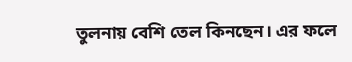তুলনায় বেশি তেল কিনছেন। এর ফলে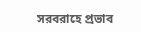সরবরাহে প্রভাব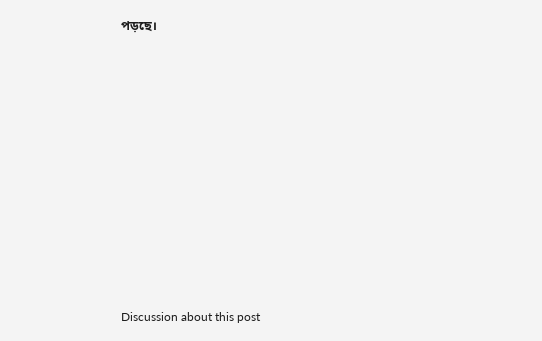পড়ছে।












Discussion about this post